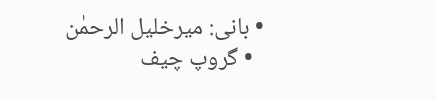• بانی: میرخلیل الرحمٰن
  • گروپ چیف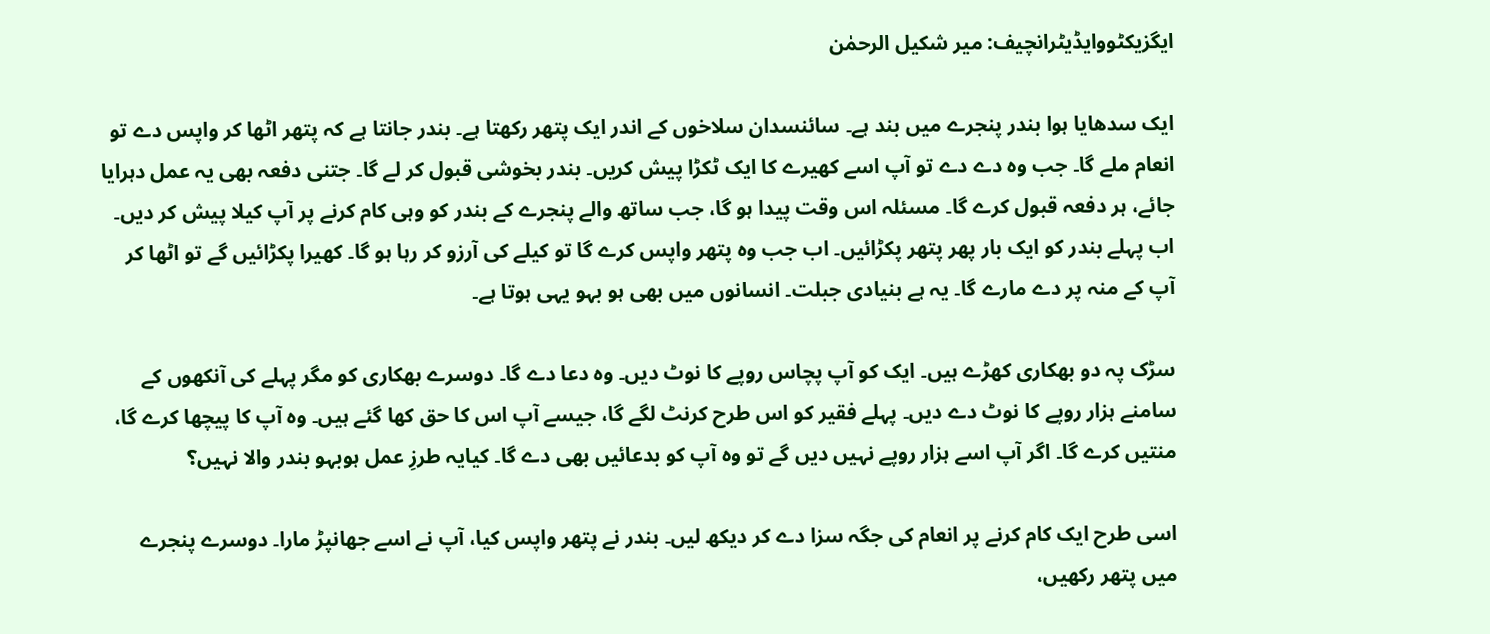ایگزیکٹووایڈیٹرانچیف: میر شکیل الرحمٰن

ایک سدھایا ہوا بندر پنجرے میں بند ہے۔ سائنسدان سلاخوں کے اندر ایک پتھر رکھتا ہے۔ بندر جانتا ہے کہ پتھر اٹھا کر واپس دے تو انعام ملے گا۔ جب وہ دے دے تو آپ اسے کھیرے کا ایک ٹکڑا پیش کریں۔ بندر بخوشی قبول کر لے گا۔ جتنی دفعہ بھی یہ عمل دہرایا جائے، ہر دفعہ قبول کرے گا۔ مسئلہ اس وقت پیدا ہو گا، جب ساتھ والے پنجرے کے بندر کو وہی کام کرنے پر آپ کیلا پیش کر دیں۔ اب پہلے بندر کو ایک بار پھر پتھر پکڑائیں۔ اب جب وہ پتھر واپس کرے گا تو کیلے کی آرزو کر رہا ہو گا۔ کھیرا پکڑائیں گے تو اٹھا کر آپ کے منہ پر دے مارے گا۔ یہ ہے بنیادی جبلت۔ انسانوں میں بھی ہو بہو یہی ہوتا ہے۔

سڑک پہ دو بھکاری کھڑے ہیں۔ ایک کو آپ پچاس روپے کا نوٹ دیں۔ وہ دعا دے گا۔ دوسرے بھکاری کو مگر پہلے کی آنکھوں کے سامنے ہزار روپے کا نوٹ دے دیں۔ پہلے فقیر کو اس طرح کرنٹ لگے گا، جیسے آپ اس کا حق کھا گئے ہیں۔ وہ آپ کا پیچھا کرے گا، منتیں کرے گا۔ اگر آپ اسے ہزار روپے نہیں دیں گے تو وہ آپ کو بدعائیں بھی دے گا۔ کیایہ طرزِ عمل ہوبہو بندر والا نہیں؟

اسی طرح ایک کام کرنے پر انعام کی جگہ سزا دے کر دیکھ لیں۔ بندر نے پتھر واپس کیا، آپ نے اسے جھانپڑ مارا۔ دوسرے پنجرے میں پتھر رکھیں،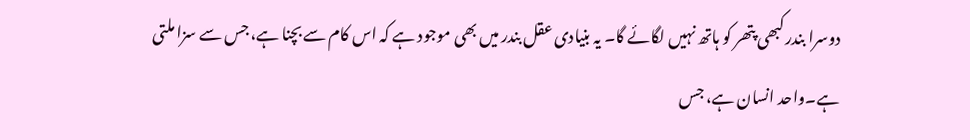دوسرا بندر کبھی پتھر کو ہاتھ نہیں لگائے گا۔ یہ بنیادی عقل بندر میں بھی موجود ہے کہ اس کام سے بچنا ہے، جس سے سزا ملتی ہے۔واحد انسان ہے، جس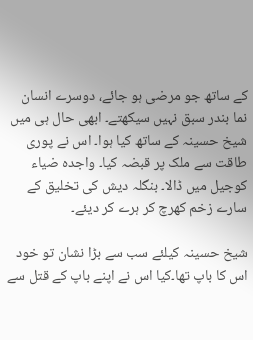کے ساتھ جو مرضی ہو جائے، دوسرے انسان نما بندر سبق نہیں سیکھتے۔ ابھی حال ہی میں شیخ حسینہ کے ساتھ کیا ہوا۔ اس نے پوری طاقت سے ملک پر قبضہ کیا۔ واجدہ ضیاء کوجیل میں ڈالا۔ بنگلہ دیش کی تخلیق کے سارے زخم کھرچ کر ہرے کر دیئے۔

شیخ حسینہ کیلئے سب سے بڑا نشان تو خود اس کا باپ تھا۔کیا اس نے اپنے باپ کے قتل سے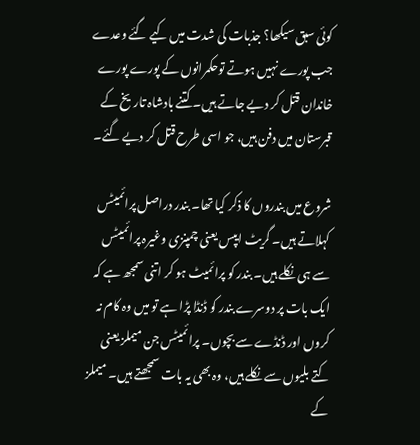کوئی سبق سیکھا؟ جذبات کی شدت میں کیے گئے وعدے جب پورے نہیں ہوتے توحکمرانوں کے پورے پورے خاندان قتل کر دیے جاتے ہیں۔ کتنے بادشاہ تاریخ کے قبرستان میں دفن ہیں، جو اسی طرح قتل کر دیے گئے۔

شروع میں بندروں کا ذکر کیا تھا۔ بندر دراصل پرائمیٹس کہلاتے ہیں۔ گریٹ ایپس یعنی چمپنزی وغیرہ پرائمیٹس سے ہی نکلے ہیں۔ بندر کو پرائمیٹ ہو کر اتنی سمجھ ہے کہ ایک بات پر دوسرے بندر کو ڈنڈا پڑا ہے تو میں وہ کام نہ کروں اور ڈنڈے سے بچوں۔ پرائمیٹس جن میملز یعنی کتے بلیوں سے نکلے ہیں، وہ بھی یہ بات سمجھتے ہیں۔ میملز کے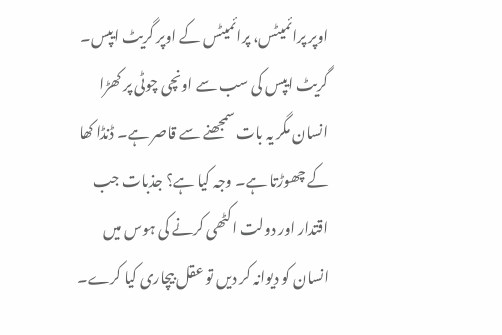اوپر پرائمیٹس، پرائمیٹس کے اوپر گریٹ ایپس۔ گریٹ ایپس کی سب سے اونچی چوٹی پر کھڑا انسان مگر یہ بات سمجھنے سے قاصر ہے۔ ڈنڈا کھا کے چھوڑتا ہے۔ وجہ کیا ہے؟ جذبات جب اقتدار اور دولت اکٹھی کرنے کی ہوس میں انسان کو دیوانہ کر دیں تو عقل بیچاری کیا کرے۔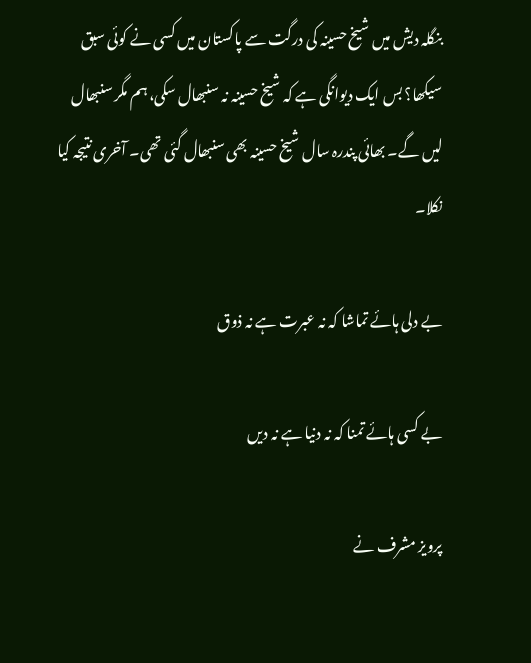بنگلہ دیش میں شیخ حسینہ کی درگت سے پاکستان میں کسی نے کوئی سبق سیکھا؟ بس ایک دیوانگی ہے کہ شیخ حسینہ نہ سنبھال سکی، ہم مگر سنبھال لیں گے۔ بھائی پندرہ سال شیخ حسینہ بھی سنبھال گئی تھی۔ آخری نتیجہ کیا نکلا۔

بے دلی ہائے تماشا کہ نہ عبرت ہے نہ ذوق

بے کسی ہائے تمنا کہ نہ دنیا ہے نہ دیں

پرویز مشرف نے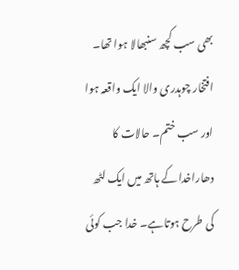بھی سب کچھ سنبھالا ہوا تھا۔ افتخار چوہدری والا ایک واقعہ ہوا اور سب ختم۔ حالات کا دھاراخدا کے ہاتھ میں ایک لٹھ کی طرح ہوتاہے۔ خدا جب کوئی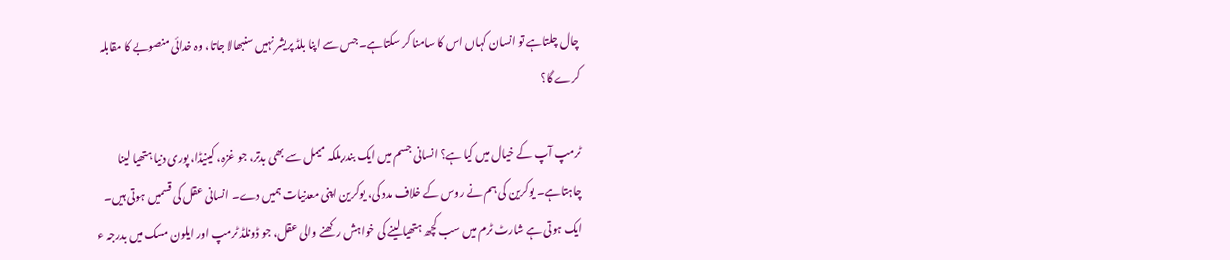چال چلتاہے تو انسان کہاں اس کا سامنا کر سکتاہے۔ جس سے اپنا بلڈ پریشر نہیں سنبھالا جاتا، وہ خدائی منصوبے کا مقابلہ کرے گا؟

ٹرمپ آپ کے خیال میں کیا ہے؟ انسانی جسم میں ایک بندربلکہ میمل سے بھی بدتر، جو غزہ، کینیڈا، پوری دنیا ہتھیا لینا چاہتاہے۔ یوکرین کی ہم نے روس کے خلاف مدد کی، یوکرین اپنی معدنیات ہمیں دے۔ انسانی عقل کی قسمیں ہوتی ہیں۔ ایک ہوتی ہے شارٹ ٹرم میں سب کچھ ہتھیا لینے کی خواہش رکھنے والی عقل، جو ڈونلڈ ٹرمپ اور ایلون مسک میں بدرجہ ء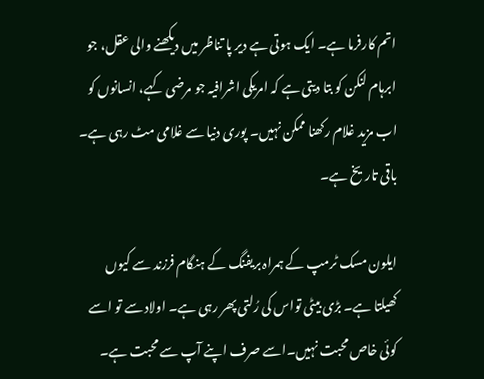اتم کارفرما ہے۔ ایک ہوتی ہے دیر پا تناظر میں دیکھنے والی عقل، جو ابرہام لنکن کو بتا دیتی ہے کہ امریکی اشرافیہ جو مرضی کہے، انسانوں کو اب مزید غلام رکھنا ممکن نہیں۔ پوری دنیا سے غلامی مٹ رہی ہے۔ باقی تاریخ ہے۔

ایلون مسک ٹرمپ کے ہمراہ بریفنگ کے ہنگام فرزند سے کیوں کھیلتا ہے۔ بڑی بیٹی تواس کی رُلتی پھر رہی ہے۔ اولاد سے تو اسے کوئی خاص محبت نہیں۔اسے صرف اپنے آپ سے محبت ہے۔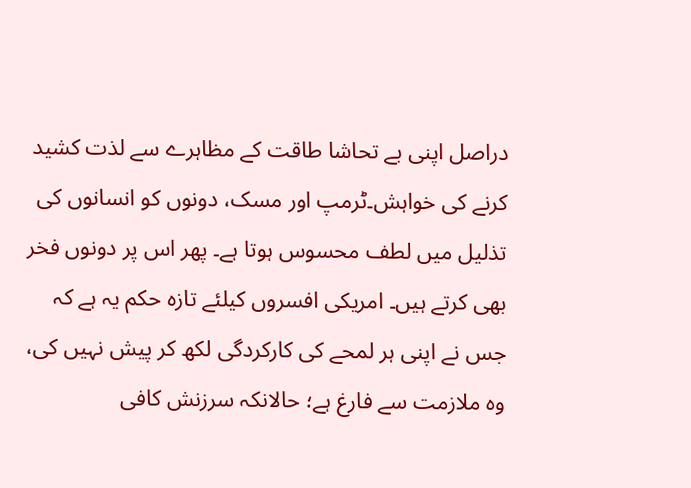دراصل اپنی بے تحاشا طاقت کے مظاہرے سے لذت کشید کرنے کی خواہش۔ٹرمپ اور مسک، دونوں کو انسانوں کی تذلیل میں لطف محسوس ہوتا ہے۔ پھر اس پر دونوں فخر بھی کرتے ہیں۔ امریکی افسروں کیلئے تازہ حکم یہ ہے کہ جس نے اپنی ہر لمحے کی کارکردگی لکھ کر پیش نہیں کی، وہ ملازمت سے فارغ ہے؛ حالانکہ سرزنش کافی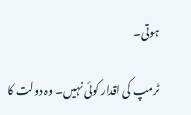ہوتی۔

ٹرمپ کی اقدار کوئی نہیں۔ وہ دولت کا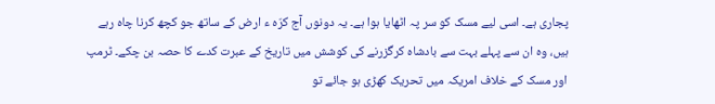پجاری ہے۔ اسی لیے مسک کو سر پہ اٹھایا ہوا ہے۔ یہ دونوں آج کرّہ ء ارض کے ساتھ جو کچھ کرنا چاہ رہے ہیں، وہ ان سے پہلے بہت سے بادشاہ کرگزرنے کی کوشش میں تاریخ کے عبرت کدے کا حصہ بن چکے۔ ٹرمپ اور مسک کے خلاف امریکہ میں تحریک کھڑی ہو جائے تو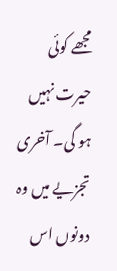مجھے کوئی حیرت نہیں ہو گی۔ آخری تجزیے میں وہ دونوں اس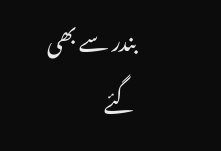بندر سے بھی گئے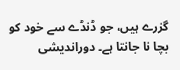گزرے ہیں، جو ڈنڈے سے خود کو بچا نا جانتا ہے۔ دوراندیشی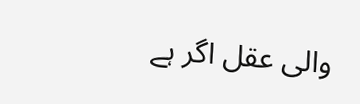والی عقل اگر ہے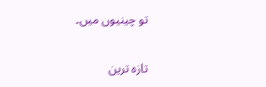تو چینیوں میں۔

تازہ ترین